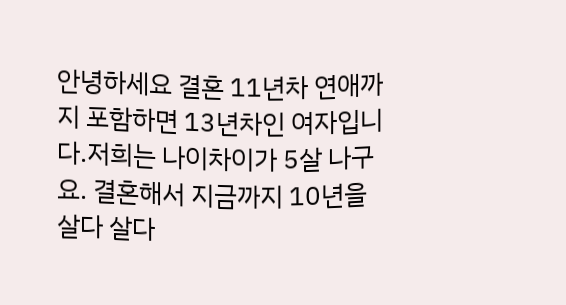안녕하세요 결혼 11년차 연애까지 포함하면 13년차인 여자입니다.저희는 나이차이가 5살 나구요. 결혼해서 지금까지 10년을 살다 살다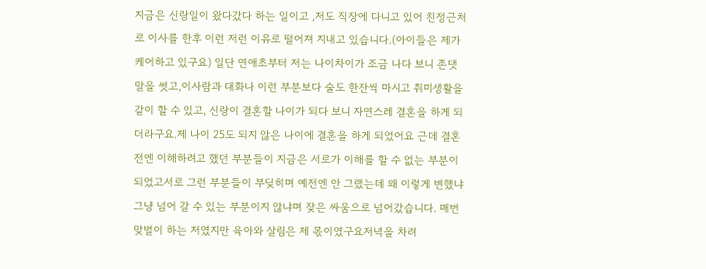지금은 신랑일이 왔다갔다 하는 일이고 ,저도 직장에 다니고 있어 친정근처로 이사를 한후 이런 저런 이유로 떨어져 지내고 있습니다.(아이들은 제가 케어하고 있구요) 일단 연애초부터 저는 나이차이가 조금 나다 보니 존댓말을 썻고,이사람과 대화나 이런 부분보다 술도 한잔씩 마시고 취미생활을 같이 할 수 있고, 신랑이 결혼할 나이가 되다 보니 자연스레 결혼을 하게 되더라구요.제 나이 25도 되지 않은 나이에 결혼을 하게 되었어요 근데 결혼전엔 이해하려고 했던 부분들이 지금은 서로가 이해를 할 수 없는 부분이 되었고서로 그런 부분들이 부딪히며 예전엔 안 그랬는데 왜 이렇게 변했냐 그냥 넘어 갈 수 있는 부분이지 않냐며 잦은 싸움으로 넘어갔습니다. 매번 맞벌이 하는 저였지만 육아와 살림은 제 몫이였구요저녁을 차려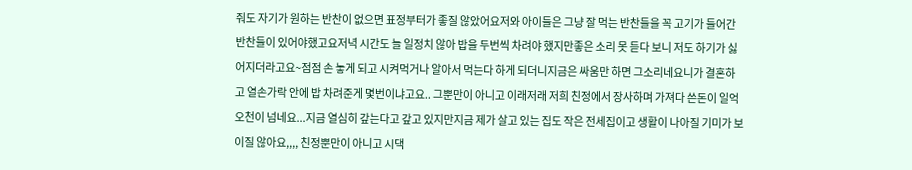줘도 자기가 원하는 반찬이 없으면 표정부터가 좋질 않았어요저와 아이들은 그냥 잘 먹는 반찬들을 꼭 고기가 들어간 반찬들이 있어야했고요저녁 시간도 늘 일정치 않아 밥을 두번씩 차려야 했지만좋은 소리 못 듣다 보니 저도 하기가 싫어지더라고요~점점 손 놓게 되고 시켜먹거나 알아서 먹는다 하게 되더니지금은 싸움만 하면 그소리네요니가 결혼하고 열손가락 안에 밥 차려준게 몇번이냐고요.. 그뿐만이 아니고 이래저래 저희 친정에서 장사하며 가져다 쓴돈이 일억 오천이 넘네요...지금 열심히 갚는다고 갚고 있지만지금 제가 살고 있는 집도 작은 전세집이고 생활이 나아질 기미가 보이질 않아요,,,, 친정뿐만이 아니고 시댁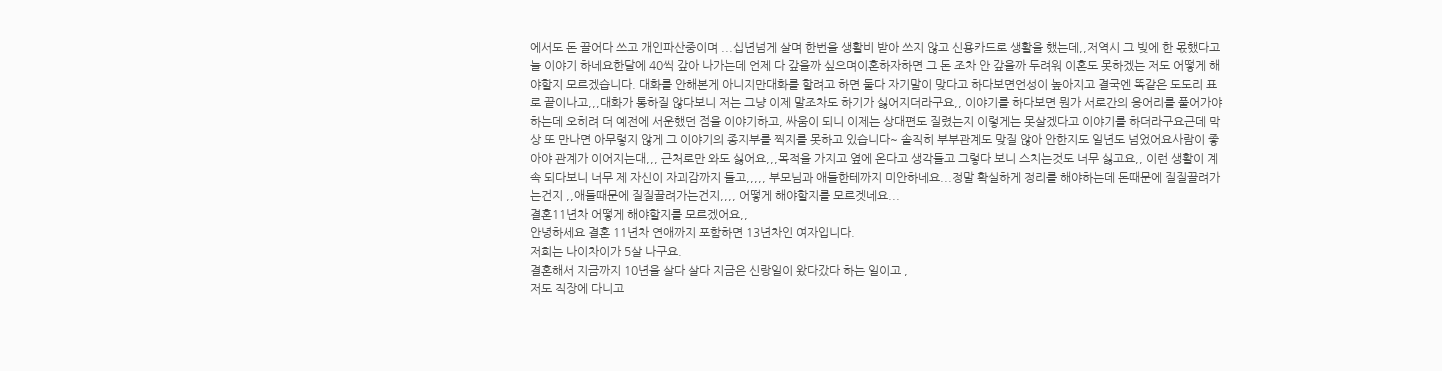에서도 돈 끌어다 쓰고 개인파산중이며 ...십년넘게 살며 한번을 생활비 받아 쓰지 않고 신용카드로 생활을 했는데,,저역시 그 빚에 한 몫했다고 늘 이야기 하네요한달에 40씩 갚아 나가는데 언제 다 갚을까 싶으며이혼하자하면 그 돈 조차 안 갚을까 두려워 이혼도 못하겠는 저도 어떻게 해야할지 모르겠습니다. 대화를 안해본게 아니지만대화를 할려고 하면 둘다 자기말이 맞다고 하다보면언성이 높아지고 결국엔 똑같은 도도리 표로 끝이나고,,,대화가 통하질 않다보니 저는 그냥 이제 말조차도 하기가 싫어지더라구요,, 이야기를 하다보면 뭔가 서로간의 응어리를 풀어가야하는데 오히려 더 예전에 서운했던 점을 이야기하고, 싸움이 되니 이제는 상대편도 질렸는지 이렇게는 못살겠다고 이야기를 하더라구요근데 막상 또 만나면 아무렇지 않게 그 이야기의 종지부를 찍지를 못하고 있습니다~ 솔직히 부부관계도 맞질 않아 안한지도 일년도 넘었어요사람이 좋아야 관계가 이어지는대,,, 근처로만 와도 싫어요,,,목적을 가지고 옆에 온다고 생각들고 그렇다 보니 스치는것도 너무 싫고요,, 이런 생활이 계속 되다보니 너무 제 자신이 자괴감까지 들고,,,,, 부모님과 애들한테까지 미안하네요...정말 확실하게 정리를 해야하는데 돈때문에 질질끌려가는건지 ,,애들때문에 질질끌려가는건지,,,, 어떻게 해야할지를 모르겟네요...
결혼11년차 어떻게 해야할지를 모르겠어요,,
안녕하세요 결혼 11년차 연애까지 포함하면 13년차인 여자입니다.
저희는 나이차이가 5살 나구요.
결혼해서 지금까지 10년을 살다 살다 지금은 신랑일이 왔다갔다 하는 일이고 ,
저도 직장에 다니고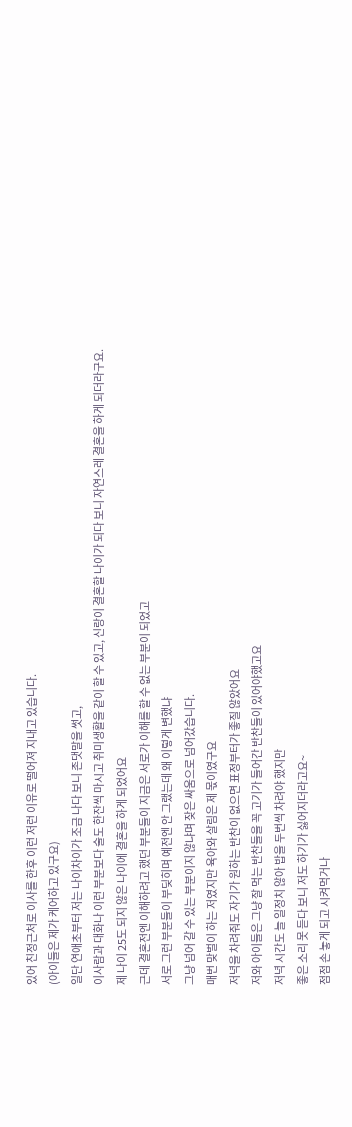있어 친정근처로 이사를 한후 이런 저런 이유로 떨어져 지내고 있습니다.
(아이들은 제가 케어하고 있구요)
일단 연애초부터 저는 나이차이가 조금 나다 보니 존댓말을 썻고,
이사람과 대화나 이런 부분보다 술도 한잔씩 마시고 취미생활을 같이 할 수 있고, 신랑이 결혼할 나이가 되다 보니 자연스레 결혼을 하게 되더라구요.
제 나이 25도 되지 않은 나이에 결혼을 하게 되었어요
근데 결혼전엔 이해하려고 했던 부분들이 지금은 서로가 이해를 할 수 없는 부분이 되었고
서로 그런 부분들이 부딪히며 예전엔 안 그랬는데 왜 이렇게 변했냐
그냥 넘어 갈 수 있는 부분이지 않냐며 잦은 싸움으로 넘어갔습니다.
매번 맞벌이 하는 저였지만 육아와 살림은 제 몫이였구요
저녁을 차려줘도 자기가 원하는 반찬이 없으면 표정부터가 좋질 않았어요
저와 아이들은 그냥 잘 먹는 반찬들을 꼭 고기가 들어간 반찬들이 있어야했고요
저녁 시간도 늘 일정치 않아 밥을 두번씩 차려야 했지만
좋은 소리 못 듣다 보니 저도 하기가 싫어지더라고요~
점점 손 놓게 되고 시켜먹거나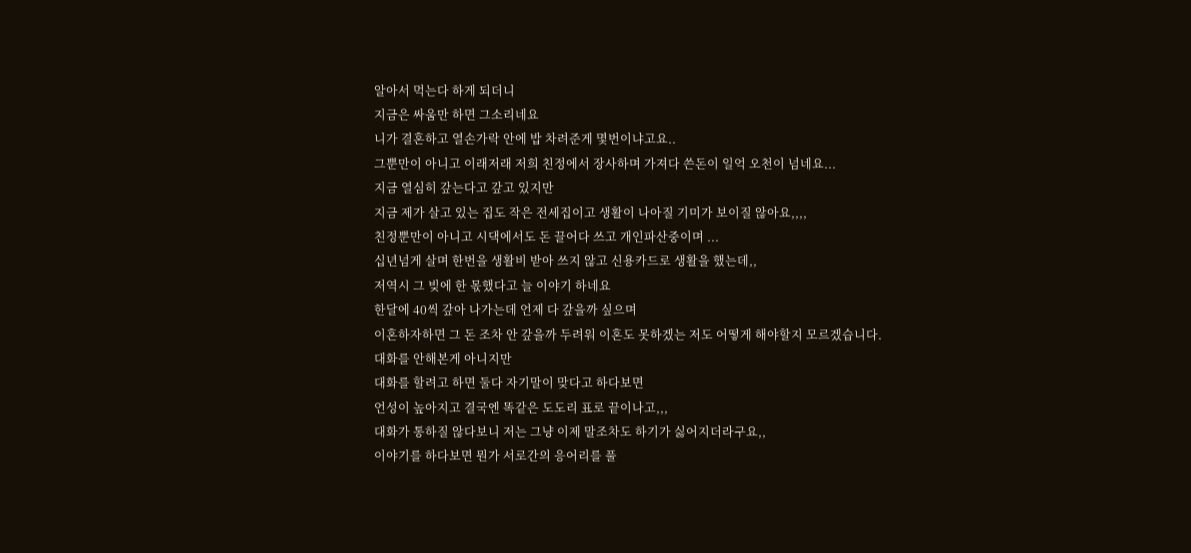알아서 먹는다 하게 되더니
지금은 싸움만 하면 그소리네요
니가 결혼하고 열손가락 안에 밥 차려준게 몇번이냐고요..
그뿐만이 아니고 이래저래 저희 친정에서 장사하며 가져다 쓴돈이 일억 오천이 넘네요...
지금 열심히 갚는다고 갚고 있지만
지금 제가 살고 있는 집도 작은 전세집이고 생활이 나아질 기미가 보이질 않아요,,,,
친정뿐만이 아니고 시댁에서도 돈 끌어다 쓰고 개인파산중이며 ...
십년넘게 살며 한번을 생활비 받아 쓰지 않고 신용카드로 생활을 했는데,,
저역시 그 빚에 한 몫했다고 늘 이야기 하네요
한달에 40씩 갚아 나가는데 언제 다 갚을까 싶으며
이혼하자하면 그 돈 조차 안 갚을까 두려워 이혼도 못하겠는 저도 어떻게 해야할지 모르겠습니다.
대화를 안해본게 아니지만
대화를 할려고 하면 둘다 자기말이 맞다고 하다보면
언성이 높아지고 결국엔 똑같은 도도리 표로 끝이나고,,,
대화가 통하질 않다보니 저는 그냥 이제 말조차도 하기가 싫어지더라구요,,
이야기를 하다보면 뭔가 서로간의 응어리를 풀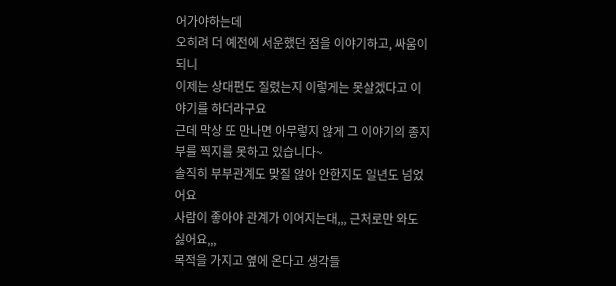어가야하는데
오히려 더 예전에 서운했던 점을 이야기하고, 싸움이 되니
이제는 상대편도 질렸는지 이렇게는 못살겠다고 이야기를 하더라구요
근데 막상 또 만나면 아무렇지 않게 그 이야기의 종지부를 찍지를 못하고 있습니다~
솔직히 부부관계도 맞질 않아 안한지도 일년도 넘었어요
사람이 좋아야 관계가 이어지는대,,, 근처로만 와도 싫어요,,,
목적을 가지고 옆에 온다고 생각들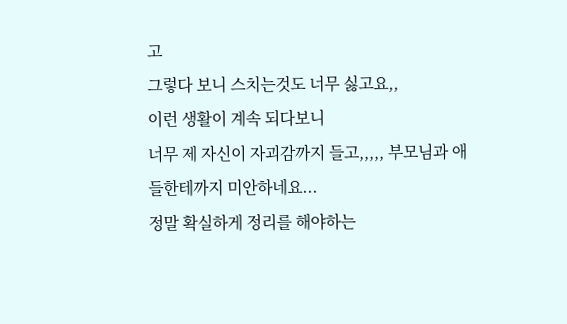고
그렇다 보니 스치는것도 너무 싫고요,,
이런 생활이 계속 되다보니
너무 제 자신이 자괴감까지 들고,,,,, 부모님과 애들한테까지 미안하네요...
정말 확실하게 정리를 해야하는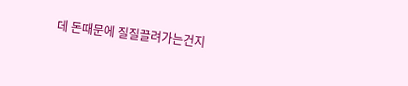데 돈때문에 질질끌려가는건지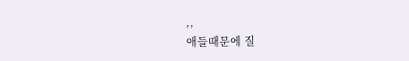,,
애들때문에 질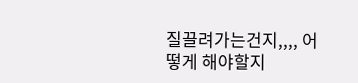질끌려가는건지,,,, 어떻게 해야할지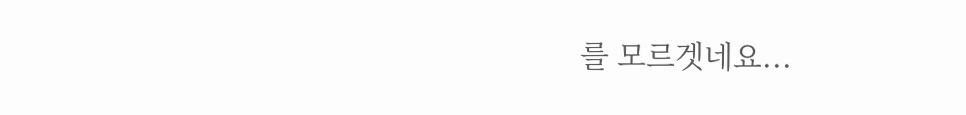를 모르겟네요...